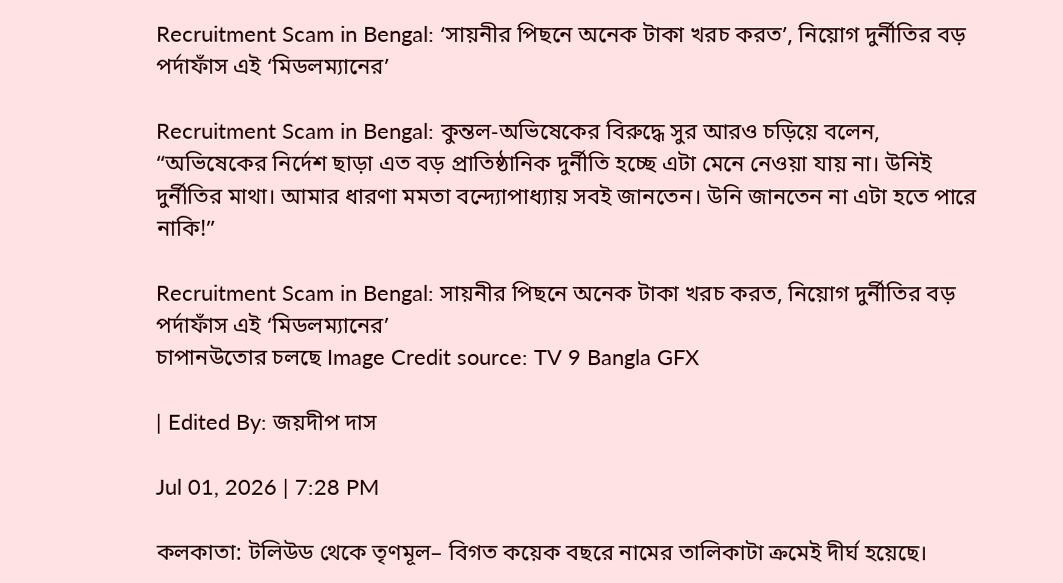Recruitment Scam in Bengal: ‘সায়নীর পিছনে অনেক টাকা খরচ করত’, নিয়োগ দুর্নীতির বড় পর্দাফাঁস এই ‘মিডলম্যানের’

Recruitment Scam in Bengal: কুন্তল-অভিষেকের বিরুদ্ধে সুর আরও চড়িয়ে বলেন, “অভিষেকের নির্দেশ ছাড়া এত বড় প্রাতিষ্ঠানিক দুর্নীতি হচ্ছে এটা মেনে নেওয়া যায় না। উনিই দুর্নীতির মাথা। আমার ধারণা মমতা বন্দ্যোপাধ্যায় সবই জানতেন। উনি জানতেন না এটা হতে পারে নাকি!”

Recruitment Scam in Bengal: সায়নীর পিছনে অনেক টাকা খরচ করত, নিয়োগ দুর্নীতির বড় পর্দাফাঁস এই ‘মিডলম্যানের’
চাপানউতোর চলছে Image Credit source: TV 9 Bangla GFX

| Edited By: জয়দীপ দাস

Jul 01, 2026 | 7:28 PM

কলকাতা: টলিউড থেকে তৃণমূল– বিগত কয়েক বছরে নামের তালিকাটা ক্রমেই দীর্ঘ হয়েছে।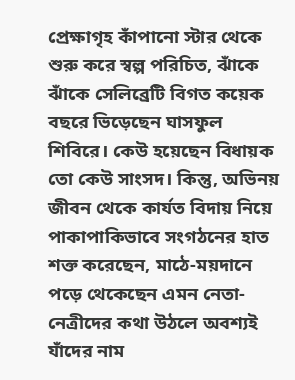প্রেক্ষাগৃহ কাঁপানো স্টার থেকে শুরু করে স্বল্প পরিচিত, ঝাঁকে ঝাঁকে সেলিব্রেটি বিগত কয়েক বছরে ভিড়েছেন ঘাসফুল শিবিরে। কেউ হয়েছেন বিধায়ক তো কেউ সাংসদ। কিন্তু, অভিনয় জীবন থেকে কার্যত বিদায় নিয়ে পাকাপাকিভাবে সংগঠনের হাত শক্ত করেছেন, মাঠে-ময়দানে পড়ে থেকেছেন এমন নেতা-নেত্রীদের কথা উঠলে অবশ্যই যাঁদের নাম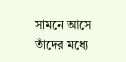সামনে আসে তাঁদের মধ্যে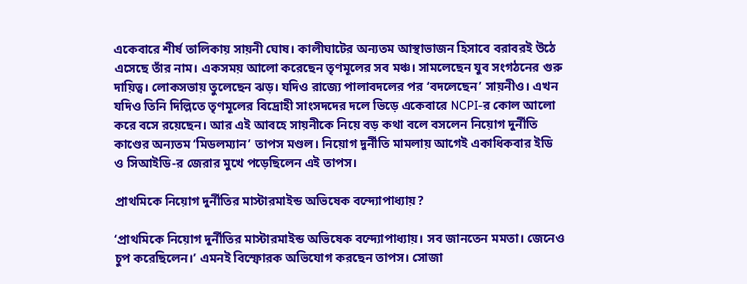একেবারে শীর্ষ তালিকায় সায়নী ঘোষ। কালীঘাটের অন্যতম আস্থাভাজন হিসাবে বরাবরই উঠে এসেছে তাঁর নাম। একসময় আলো করেছেন তৃণমূলের সব মঞ্চ। সামলেছেন যুব সংগঠনের গুরু দায়িত্ব। লোকসভায় তুলেছেন ঝড়। যদিও রাজ্যে পালাবদলের পর ‘বদলেছেন’ সায়নীও। এখন যদিও তিনি দিল্লিতে তৃণমূলের বিদ্রোহী সাংসদদের দলে ভিড়ে একেবারে NCPI-র কোল আলো করে বসে রয়েছেন। আর এই আবহে সায়নীকে নিয়ে বড় কথা বলে বসলেন নিয়োগ দুর্নীতি কাণ্ডের অন্যতম ‘মিডলম্যান’ তাপস মণ্ডল। নিয়োগ দুর্নীতি মামলায় আগেই একাধিকবার ইডি ও সিআইডি-র জেরার মুখে পড়েছিলেন এই তাপস।

প্রাথমিকে নিয়োগ দুর্নীতির মাস্টারমাইন্ড অভিষেক বন্দ্যোপাধ্যায়?

‘প্রাথমিকে নিয়োগ দুর্নীতির মাস্টারমাইন্ড অভিষেক বন্দ্যোপাধ্যায়। সব জানতেন মমতা। জেনেও চুপ করেছিলেন।’ এমনই বিস্ফোরক অভিযোগ করছেন তাপস। সোজা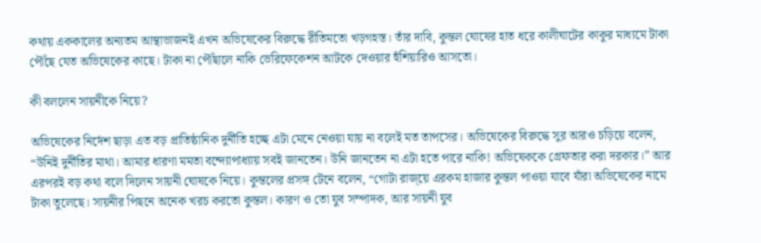কথায় এককালের অন্যতম আস্থাভাজনই এখন অভিষেকের বিরুদ্ধে রীতিমতো খড়গহস্ত। তাঁর দাবি, কুন্তল ঘোষের হাত ধরে কালীঘাটের কাকুর মাধ্যমে টাকা পৌঁছে যেত অভিষেকের কাছে। টাকা না পৌঁছালে নাকি ভেরিফেকেশন আটকে দেওয়ার হুঁশিয়ারিও আসতো।

কী বললেন সায়নীকে নিয়ে?

অভিষেকের নির্দেশ ছাড়া এত বড় প্রাতিষ্ঠানিক দুর্নীতি হচ্ছে এটা মেনে নেওয়া যায় না বলেই মত তাপসের। অভিষেকের বিরুদ্ধে সুর আরও চড়িয়ে বলেন, “উনিই দুর্নীতির মাথা। আমার ধারণা মমতা বন্দ্যোপাধ্যায় সবই জানতেন। উনি জানতেন না এটা হতে পারে নাকি! অভিষেককে গ্রেফতার করা দরকার।” আর এরপরই বড় কথা বলে দিলেন সায়নী ঘোষকে নিয়ে। কুন্তলের প্রসঙ্গ টেনে বলেন, “গোটা রাজ্য়ে এরকম হাজার কুন্তল পাওয়া যাবে যাঁরা অভিষেকের নামে টাকা তুলেছে। সায়নীর পিছনে অনেক খরচ করতো কুন্তল। কারণ ও তো যুব সম্পাদক, আর সায়নী যুব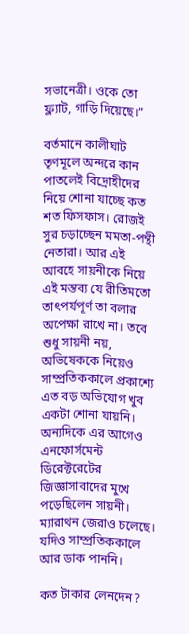সভানেত্রী। ওকে তো ফ্ল্যাট, গাড়ি দিয়েছে।”

বর্তমানে কালীঘাট তৃণমূলে অন্দরে কান পাতলেই বিদ্রোহীদের নিয়ে শোনা যাচ্ছে কত শত ফিসফাস। রোজই সুর চড়াচ্ছেন মমতা-পন্থী নেতারা। আর এই আবহে সায়নীকে নিয়ে এই মন্তব্য যে রীতিমতো তাৎপর্যপূর্ণ তা বলার অপেক্ষা রাখে না। তবে শুধু সায়নী নয়, অভিষেককে নিয়েও সাম্প্রতিককালে প্রকাশ্যে এত বড় অভিযোগ খুব একটা শোনা যায়নি। অন্যদিকে এর আগেও এনফোর্সমেন্ট ডিরেক্টরেটের জিজ্ঞাসাবাদের মুখে পড়েছিলেন সায়নী। ম্যারাথন জেরাও চলেছে। যদিও সাম্প্রতিককালে আর ডাক পাননি।

কত টাকার লেনদেন?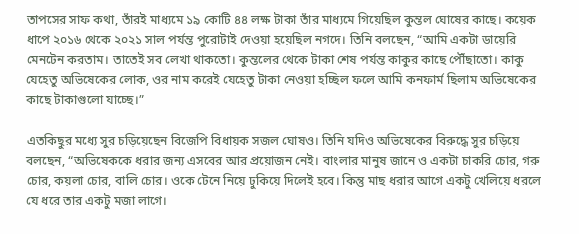তাপসের সাফ কথা, তাঁরই মাধ্যমে ১৯ কোটি ৪৪ লক্ষ টাকা তাঁর মাধ্যমে গিয়েছিল কুন্তল ঘোষের কাছে। কয়েক ধাপে ২০১৬ থেকে ২০২১ সাল পর্যন্ত পুরোটাই দেওয়া হয়েছিল নগদে। তিনি বলছেন, “আমি একটা ডায়েরি মেনটেন করতাম। তাতেই সব লেখা থাকতো। কুন্তলের থেকে টাকা শেষ পর্যন্ত কাকুর কাছে পৌঁছাতো। কাকু যেহেতু অভিষেকের লোক, ওর নাম করেই যেহেতু টাকা নেওয়া হচ্ছিল ফলে আমি কনফার্ম ছিলাম অভিষেকের কাছে টাকাগুলো যাচ্ছে।”

এতকিছুর মধ্যে সুর চড়িয়েছেন বিজেপি বিধায়ক সজল ঘোষও। তিনি যদিও অভিষেকের বিরুদ্ধে সুর চড়িয়ে বলছেন, “অভিষেককে ধরার জন্য এসবের আর প্রয়োজন নেই। বাংলার মানুষ জানে ও একটা চাকরি চোর, গরু চোর, কয়লা চোর, বালি চোর। ওকে টেনে নিয়ে ঢুকিয়ে দিলেই হবে। কিন্তু মাছ ধরার আগে একটু খেলিয়ে ধরলে যে ধরে তার একটু মজা লাগে।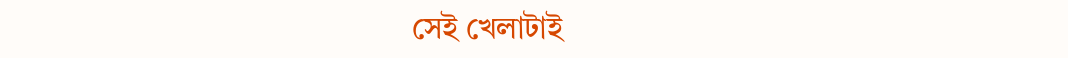সেই খেলাটাই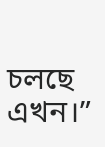চলছে এখন।”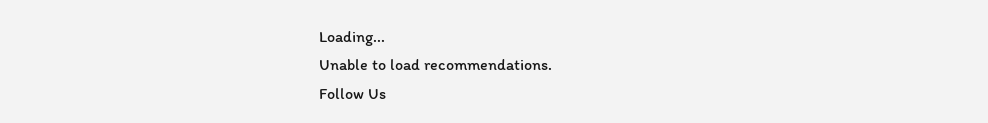Loading...
Unable to load recommendations.
Follow Us